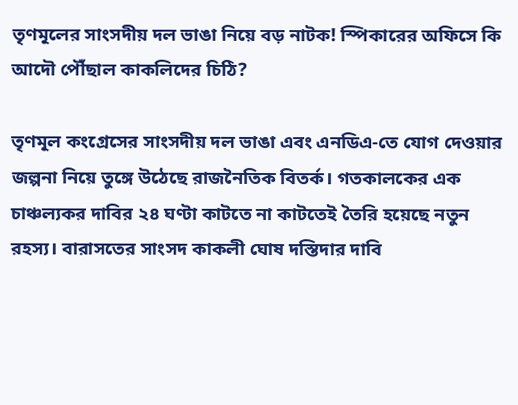তৃণমূলের সাংসদীয় দল ভাঙা নিয়ে বড় নাটক! স্পিকারের অফিসে কি আদৌ পৌঁছাল কাকলিদের চিঠি?

তৃণমূল কংগ্রেসের সাংসদীয় দল ভাঙা এবং এনডিএ-তে যোগ দেওয়ার জল্পনা নিয়ে তুঙ্গে উঠেছে রাজনৈতিক বিতর্ক। গতকালকের এক চাঞ্চল্যকর দাবির ২৪ ঘণ্টা কাটতে না কাটতেই তৈরি হয়েছে নতুন রহস্য। বারাসতের সাংসদ কাকলী ঘোষ দস্তিদার দাবি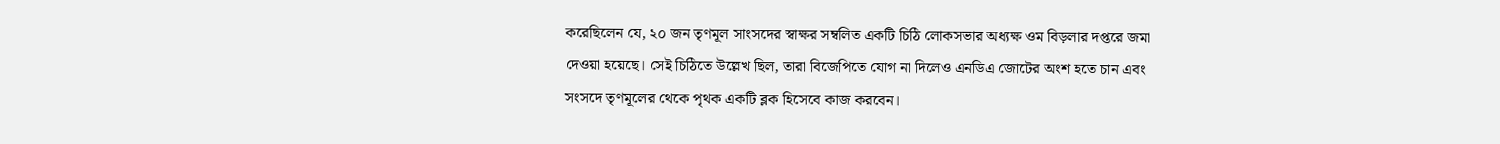করেছিলেন যে, ২০ জন তৃণমূল সাংসদের স্বাক্ষর সম্বলিত একটি চিঠি লোকসভার অধ্যক্ষ ওম বিড়লার দপ্তরে জমা দেওয়া হয়েছে। সেই চিঠিতে উল্লেখ ছিল, তারা বিজেপিতে যোগ না দিলেও এনডিএ জোটের অংশ হতে চান এবং সংসদে তৃণমূলের থেকে পৃথক একটি ব্লক হিসেবে কাজ করবেন।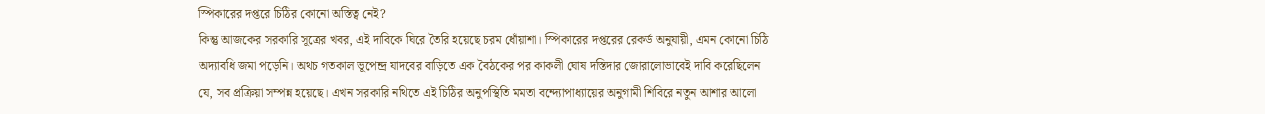স্পিকারের দপ্তরে চিঠির কোনো অস্তিত্ব নেই?
কিন্তু আজকের সরকারি সূত্রের খবর, এই দাবিকে ঘিরে তৈরি হয়েছে চরম ধোঁয়াশা। স্পিকারের দপ্তরের রেকর্ড অনুযায়ী, এমন কোনো চিঠি অদ্যাবধি জমা পড়েনি। অথচ গতকাল ভূপেন্দ্র যাদবের বাড়িতে এক বৈঠকের পর কাকলী ঘোষ দস্তিদার জোরালোভাবেই দাবি করেছিলেন যে, সব প্রক্রিয়া সম্পন্ন হয়েছে। এখন সরকারি নথিতে এই চিঠির অনুপস্থিতি মমতা বন্দ্যোপাধ্যায়ের অনুগামী শিবিরে নতুন আশার আলো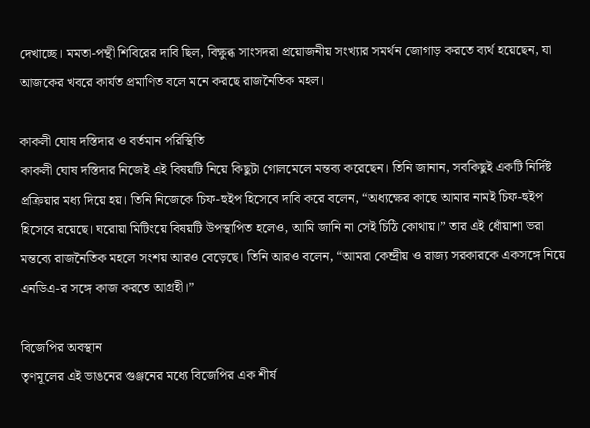দেখাচ্ছে। মমতা-পন্থী শিবিরের দাবি ছিল, বিক্ষুব্ধ সাংসদরা প্রয়োজনীয় সংখ্যার সমর্থন জোগাড় করতে ব্যর্থ হয়েছেন, যা আজকের খবরে কার্যত প্রমাণিত বলে মনে করছে রাজনৈতিক মহল।

কাকলী ঘোষ দস্তিদার ও বর্তমান পরিস্থিতি
কাকলী ঘোষ দস্তিদার নিজেই এই বিষয়টি নিয়ে কিছুটা গোলমেলে মন্তব্য করেছেন। তিনি জানান, সবকিছুই একটি নির্দিষ্ট প্রক্রিয়ার মধ্য দিয়ে হয়। তিনি নিজেকে চিফ-হুইপ হিসেবে দাবি করে বলেন, “অধ্যক্ষের কাছে আমার নামই চিফ-হুইপ হিসেবে রয়েছে। ঘরোয়া মিটিংয়ে বিষয়টি উপস্থাপিত হলেও, আমি জানি না সেই চিঠি কোথায়।” তার এই ধোঁয়াশা ভরা মন্তব্যে রাজনৈতিক মহলে সংশয় আরও বেড়েছে। তিনি আরও বলেন, “আমরা কেন্দ্রীয় ও রাজ্য সরকারকে একসঙ্গে নিয়ে এনডিএ-র সঙ্গে কাজ করতে আগ্রহী।”

বিজেপির অবস্থান
তৃণমূলের এই ভাঙনের গুঞ্জনের মধ্যে বিজেপির এক শীর্ষ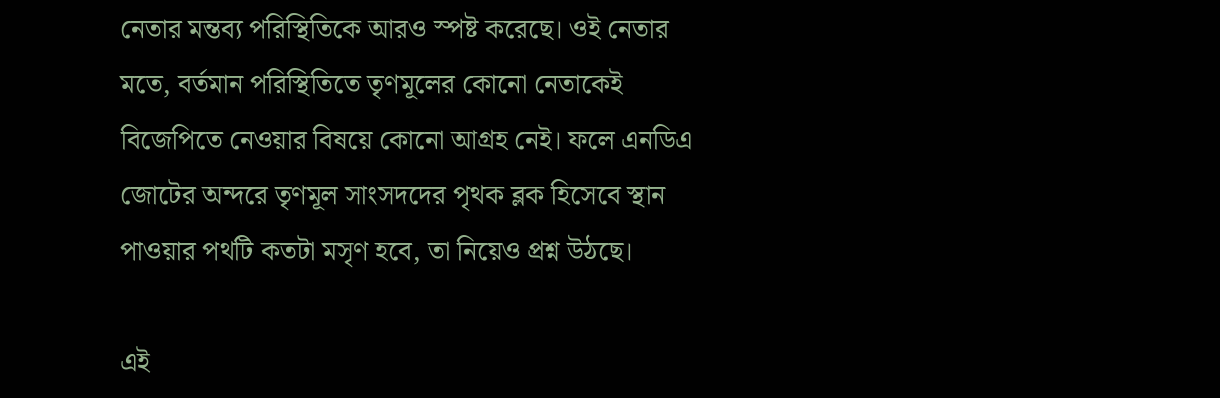নেতার মন্তব্য পরিস্থিতিকে আরও স্পষ্ট করেছে। ওই নেতার মতে, বর্তমান পরিস্থিতিতে তৃণমূলের কোনো নেতাকেই বিজেপিতে নেওয়ার বিষয়ে কোনো আগ্রহ নেই। ফলে এনডিএ জোটের অন্দরে তৃণমূল সাংসদদের পৃথক ব্লক হিসেবে স্থান পাওয়ার পথটি কতটা মসৃণ হবে, তা নিয়েও প্রশ্ন উঠছে।

এই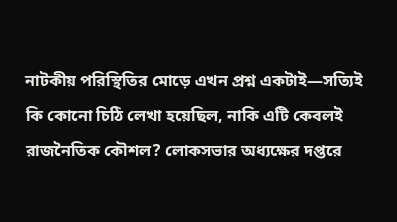নাটকীয় পরিস্থিতির মোড়ে এখন প্রশ্ন একটাই—সত্যিই কি কোনো চিঠি লেখা হয়েছিল, নাকি এটি কেবলই রাজনৈতিক কৌশল? লোকসভার অধ্যক্ষের দপ্তরে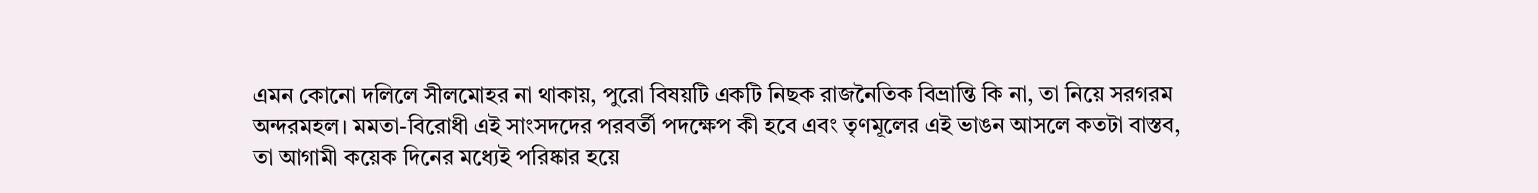এমন কোনো দলিলে সীলমোহর না থাকায়, পুরো বিষয়টি একটি নিছক রাজনৈতিক বিভ্রান্তি কি না, তা নিয়ে সরগরম অন্দরমহল। মমতা-বিরোধী এই সাংসদদের পরবর্তী পদক্ষেপ কী হবে এবং তৃণমূলের এই ভাঙন আসলে কতটা বাস্তব, তা আগামী কয়েক দিনের মধ্যেই পরিষ্কার হয়ে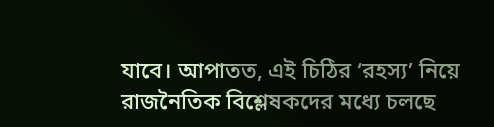যাবে। আপাতত, এই চিঠির ‘রহস্য’ নিয়ে রাজনৈতিক বিশ্লেষকদের মধ্যে চলছে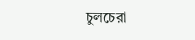চুলচেরা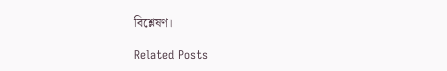বিশ্লেষণ।

Related Posts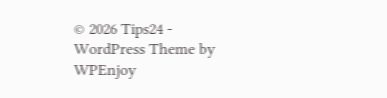© 2026 Tips24 - WordPress Theme by WPEnjoy